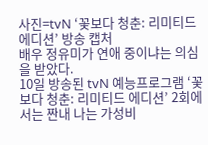사진=tvN ‘꽃보다 청춘: 리미티드 에디션’ 방송 캡처
배우 정유미가 연애 중이냐는 의심을 받았다.
10일 방송된 tvN 예능프로그램 ‘꽃보다 청춘: 리미티드 에디션’ 2회에서는 짠내 나는 가성비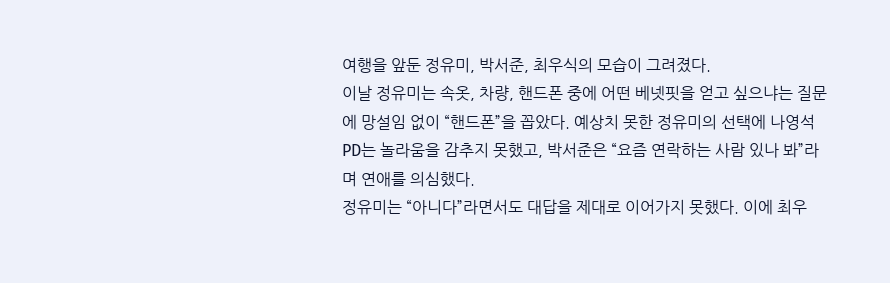여행을 앞둔 정유미, 박서준, 최우식의 모습이 그려졌다.
이날 정유미는 속옷, 차량, 핸드폰 중에 어떤 베넷핏을 얻고 싶으냐는 질문에 망설임 없이 “핸드폰”을 꼽았다. 예상치 못한 정유미의 선택에 나영석 PD는 놀라움을 감추지 못했고, 박서준은 “요즘 연락하는 사람 있나 봐”라며 연애를 의심했다.
정유미는 “아니다”라면서도 대답을 제대로 이어가지 못했다. 이에 최우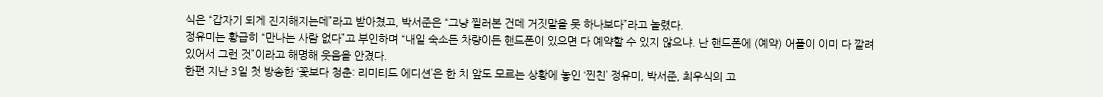식은 “갑자기 되게 진지해지는데”라고 받아쳤고, 박서준은 “그냥 찔러본 건데 거짓말을 못 하나보다”라고 놀렸다.
정유미는 황급히 “만나는 사람 없다”고 부인하며 “내일 숙소든 차량이든 핸드폰이 있으면 다 예약할 수 있지 않으냐. 난 핸드폰에 (예약) 어플이 이미 다 깔려있어서 그런 것”이라고 해명해 웃음을 안겼다.
한편 지난 3일 첫 방송한 ‘꽃보다 청춘: 리미티드 에디션’은 한 치 앞도 모르는 상황에 놓인 ‘찐친’ 정유미, 박서준, 최우식의 고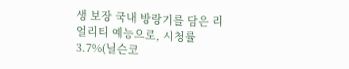생 보장 국내 방랑기를 담은 리얼리티 예능으로, 시청률 3.7%(닐슨코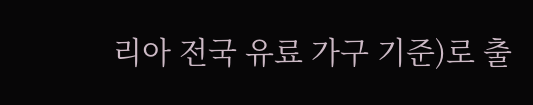리아 전국 유료 가구 기준)로 출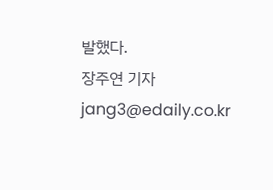발했다.
장주연 기자 jang3@edaily.co.kr